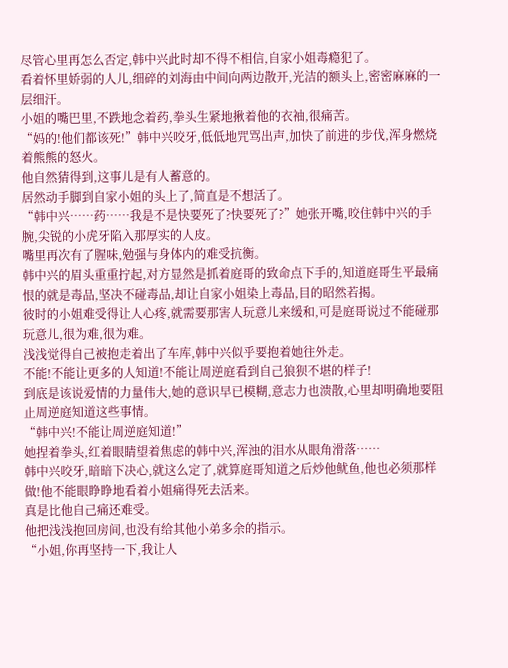尽管心里再怎么否定,韩中兴此时却不得不相信,自家小姐毒瘾犯了。
看着怀里娇弱的人儿,细碎的刘海由中间向两边散开,光洁的额头上,密密麻麻的一层细汗。
小姐的嘴巴里,不跌地念着药,拳头生紧地揪着他的衣袖,很痛苦。
“妈的!他们都该死!”韩中兴咬牙,低低地咒骂出声,加快了前进的步伐,浑身燃烧着熊熊的怒火。
他自然猜得到,这事儿是有人蓄意的。
居然动手脚到自家小姐的头上了,简直是不想活了。
“韩中兴……药……我是不是快要死了?快要死了?”她张开嘴,咬住韩中兴的手腕,尖锐的小虎牙陷入那厚实的人皮。
嘴里再次有了腥味,勉强与身体内的难受抗衡。
韩中兴的眉头重重拧起,对方显然是抓着庭哥的致命点下手的,知道庭哥生平最痛恨的就是毒品,坚决不碰毒品,却让自家小姐染上毒品,目的昭然若揭。
彼时的小姐难受得让人心疼,就需要那害人玩意儿来缓和,可是庭哥说过不能碰那玩意儿,很为难,很为难。
浅浅觉得自己被抱走着出了车库,韩中兴似乎要抱着她往外走。
不能!不能让更多的人知道!不能让周逆庭看到自己狼狈不堪的样子!
到底是该说爱情的力量伟大,她的意识早已模糊,意志力也溃散,心里却明确地要阻止周逆庭知道这些事情。
“韩中兴!不能让周逆庭知道!”
她捏着拳头,红着眼睛望着焦虑的韩中兴,浑浊的泪水从眼角滑落……
韩中兴咬牙,暗暗下决心,就这么定了,就算庭哥知道之后炒他鱿鱼,他也必须那样做!他不能眼睁睁地看着小姐痛得死去活来。
真是比他自己痛还难受。
他把浅浅抱回房间,也没有给其他小弟多余的指示。
“小姐,你再坚持一下,我让人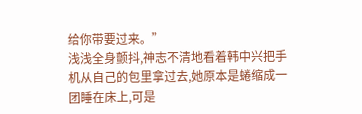给你带要过来。”
浅浅全身颤抖,神志不清地看着韩中兴把手机从自己的包里拿过去,她原本是蜷缩成一团睡在床上,可是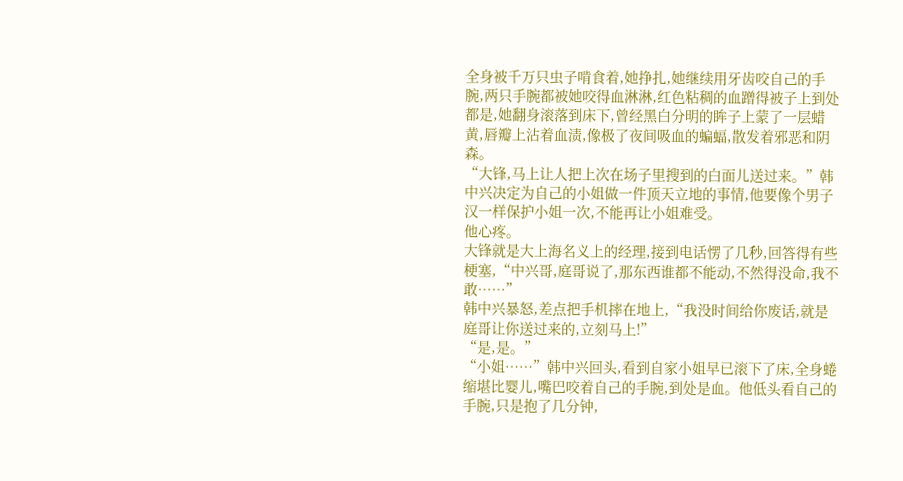全身被千万只虫子啃食着,她挣扎,她继续用牙齿咬自己的手腕,两只手腕都被她咬得血淋淋,红色粘稠的血蹭得被子上到处都是,她翻身滚落到床下,曾经黑白分明的眸子上蒙了一层蜡黄,唇瓣上沾着血渍,像极了夜间吸血的蝙蝠,散发着邪恶和阴森。
“大锋,马上让人把上次在场子里搜到的白面儿送过来。”韩中兴决定为自己的小姐做一件顶天立地的事情,他要像个男子汉一样保护小姐一次,不能再让小姐难受。
他心疼。
大锋就是大上海名义上的经理,接到电话愣了几秒,回答得有些梗塞,“中兴哥,庭哥说了,那东西谁都不能动,不然得没命,我不敢……”
韩中兴暴怒,差点把手机摔在地上,“我没时间给你废话,就是庭哥让你送过来的,立刻马上!”
“是,是。”
“小姐……”韩中兴回头,看到自家小姐早已滚下了床,全身蜷缩堪比婴儿,嘴巴咬着自己的手腕,到处是血。他低头看自己的手腕,只是抱了几分钟,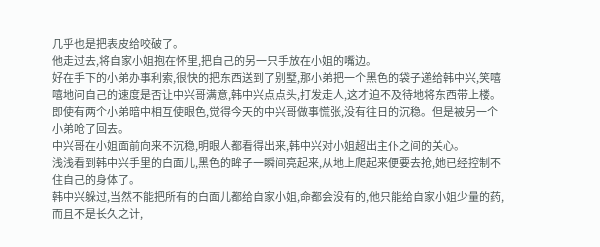几乎也是把表皮给咬破了。
他走过去,将自家小姐抱在怀里,把自己的另一只手放在小姐的嘴边。
好在手下的小弟办事利索,很快的把东西送到了别墅,那小弟把一个黑色的袋子递给韩中兴,笑嘻嘻地问自己的速度是否让中兴哥满意,韩中兴点点头,打发走人,这才迫不及待地将东西带上楼。
即使有两个小弟暗中相互使眼色,觉得今天的中兴哥做事慌张,没有往日的沉稳。但是被另一个小弟呛了回去。
中兴哥在小姐面前向来不沉稳,明眼人都看得出来,韩中兴对小姐超出主仆之间的关心。
浅浅看到韩中兴手里的白面儿,黑色的眸子一瞬间亮起来,从地上爬起来便要去抢,她已经控制不住自己的身体了。
韩中兴躲过,当然不能把所有的白面儿都给自家小姐,命都会没有的,他只能给自家小姐少量的药,而且不是长久之计,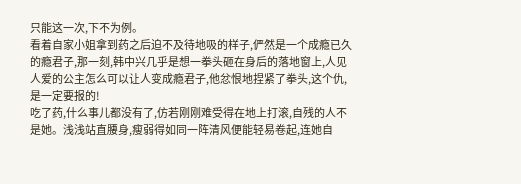只能这一次,下不为例。
看着自家小姐拿到药之后迫不及待地吸的样子,俨然是一个成瘾已久的瘾君子,那一刻,韩中兴几乎是想一拳头砸在身后的落地窗上,人见人爱的公主怎么可以让人变成瘾君子,他忿恨地捏紧了拳头,这个仇,是一定要报的!
吃了药,什么事儿都没有了,仿若刚刚难受得在地上打滚,自残的人不是她。浅浅站直腰身,瘦弱得如同一阵清风便能轻易卷起,连她自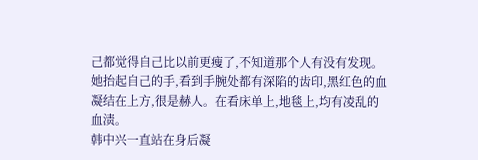己都觉得自己比以前更瘦了,不知道那个人有没有发现。
她抬起自己的手,看到手腕处都有深陷的齿印,黑红色的血凝结在上方,很是赫人。在看床单上,地毯上,均有凌乱的血渍。
韩中兴一直站在身后凝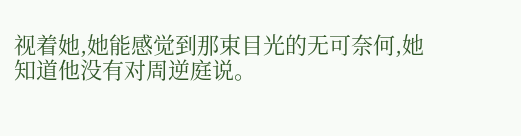视着她,她能感觉到那束目光的无可奈何,她知道他没有对周逆庭说。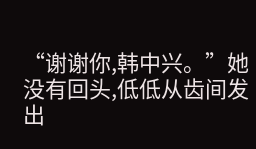“谢谢你,韩中兴。”她没有回头,低低从齿间发出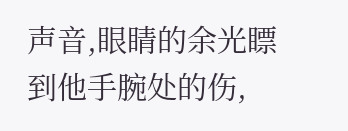声音,眼睛的余光瞟到他手腕处的伤,